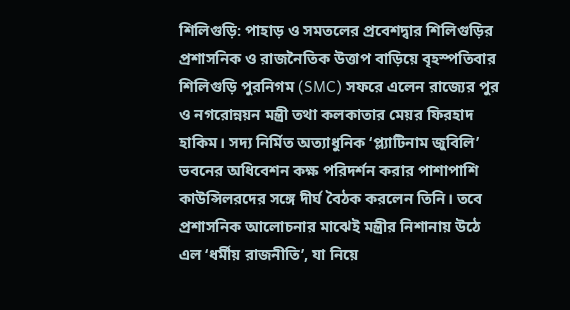শিলিগুড়ি: পাহাড় ও সমতলের প্রবেশদ্বার শিলিগুড়ির প্রশাসনিক ও রাজনৈতিক উত্তাপ বাড়িয়ে বৃহস্পতিবার শিলিগুড়ি পুরনিগম (SMC) সফরে এলেন রাজ্যের পুর ও নগরোন্নয়ন মন্ত্রী তথা কলকাতার মেয়র ফিরহাদ হাকিম। সদ্য নির্মিত অত্যাধুনিক ‘প্ল্যাটিনাম জুবিলি’ ভবনের অধিবেশন কক্ষ পরিদর্শন করার পাশাপাশি কাউন্সিলরদের সঙ্গে দীর্ঘ বৈঠক করলেন তিনি। তবে প্রশাসনিক আলোচনার মাঝেই মন্ত্রীর নিশানায় উঠে এল ‘ধর্মীয় রাজনীতি’, যা নিয়ে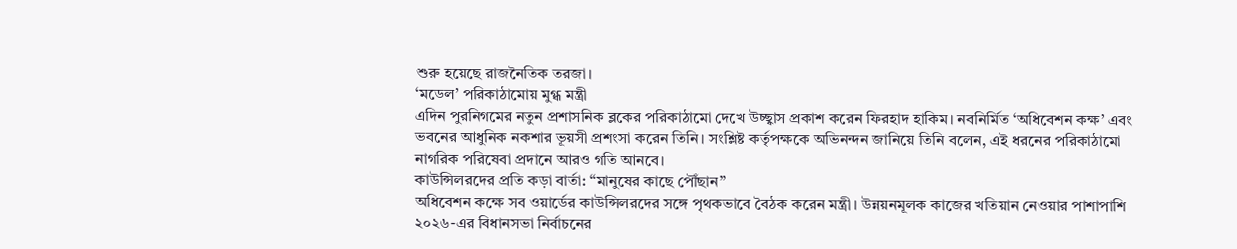শুরু হয়েছে রাজনৈতিক তরজা।
‘মডেল’ পরিকাঠামোয় মুগ্ধ মন্ত্রী
এদিন পুরনিগমের নতুন প্রশাসনিক ব্লকের পরিকাঠামো দেখে উচ্ছ্বাস প্রকাশ করেন ফিরহাদ হাকিম। নবনির্মিত ‘অধিবেশন কক্ষ’ এবং ভবনের আধুনিক নকশার ভূয়সী প্রশংসা করেন তিনি। সংশ্লিষ্ট কর্তৃপক্ষকে অভিনন্দন জানিয়ে তিনি বলেন, এই ধরনের পরিকাঠামো নাগরিক পরিষেবা প্রদানে আরও গতি আনবে।
কাউন্সিলরদের প্রতি কড়া বার্তা: “মানুষের কাছে পৌঁছান”
অধিবেশন কক্ষে সব ওয়ার্ডের কাউন্সিলরদের সঙ্গে পৃথকভাবে বৈঠক করেন মন্ত্রী। উন্নয়নমূলক কাজের খতিয়ান নেওয়ার পাশাপাশি ২০২৬-এর বিধানসভা নির্বাচনের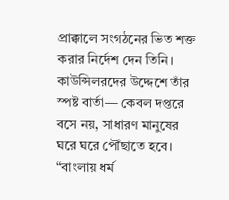প্রাক্কালে সংগঠনের ভিত শক্ত করার নির্দেশ দেন তিনি। কাউন্সিলরদের উদ্দেশে তাঁর স্পষ্ট বার্তা— কেবল দপ্তরে বসে নয়, সাধারণ মানুষের ঘরে ঘরে পৌঁছাতে হবে।
“বাংলায় ধর্ম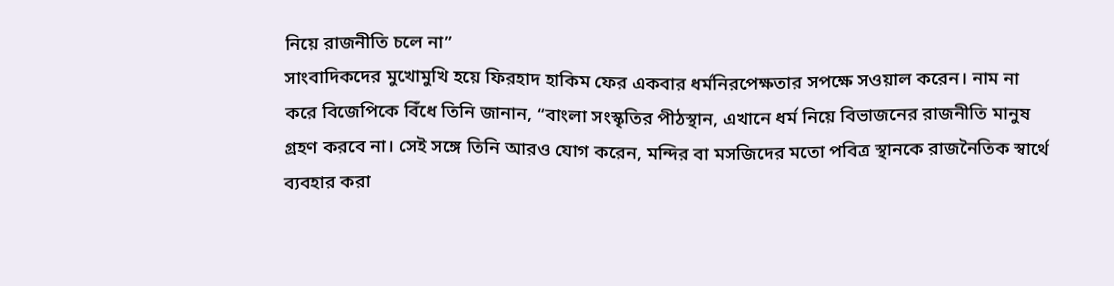নিয়ে রাজনীতি চলে না”
সাংবাদিকদের মুখোমুখি হয়ে ফিরহাদ হাকিম ফের একবার ধর্মনিরপেক্ষতার সপক্ষে সওয়াল করেন। নাম না করে বিজেপিকে বিঁধে তিনি জানান, “বাংলা সংস্কৃতির পীঠস্থান, এখানে ধর্ম নিয়ে বিভাজনের রাজনীতি মানুষ গ্রহণ করবে না। সেই সঙ্গে তিনি আরও যোগ করেন, মন্দির বা মসজিদের মতো পবিত্র স্থানকে রাজনৈতিক স্বার্থে ব্যবহার করা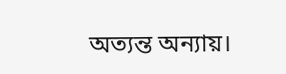অত্যন্ত অন্যায়।